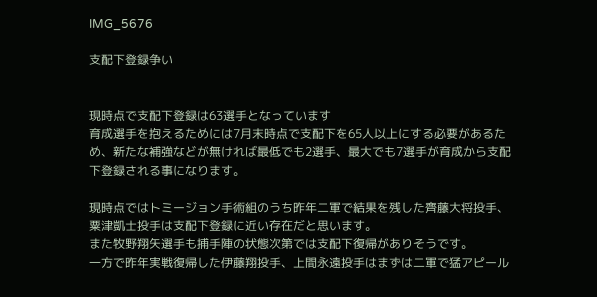IMG_5676

支配下登録争い


現時点で支配下登録は63選手となっています
育成選手を抱えるためには7月末時点で支配下を65人以上にする必要があるため、新たな補強などが無ければ最低でも2選手、最大でも7選手が育成から支配下登録される事になります。

現時点ではトミージョン手術組のうち昨年二軍で結果を残した齊藤大将投手、粟津凱士投手は支配下登録に近い存在だと思います。
また牧野翔矢選手も捕手陣の状態次第では支配下復帰がありそうです。
一方で昨年実戦復帰した伊藤翔投手、上間永遠投手はまずは二軍で猛アピール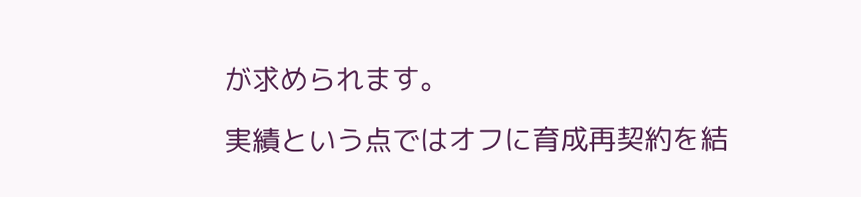が求められます。

実績という点ではオフに育成再契約を結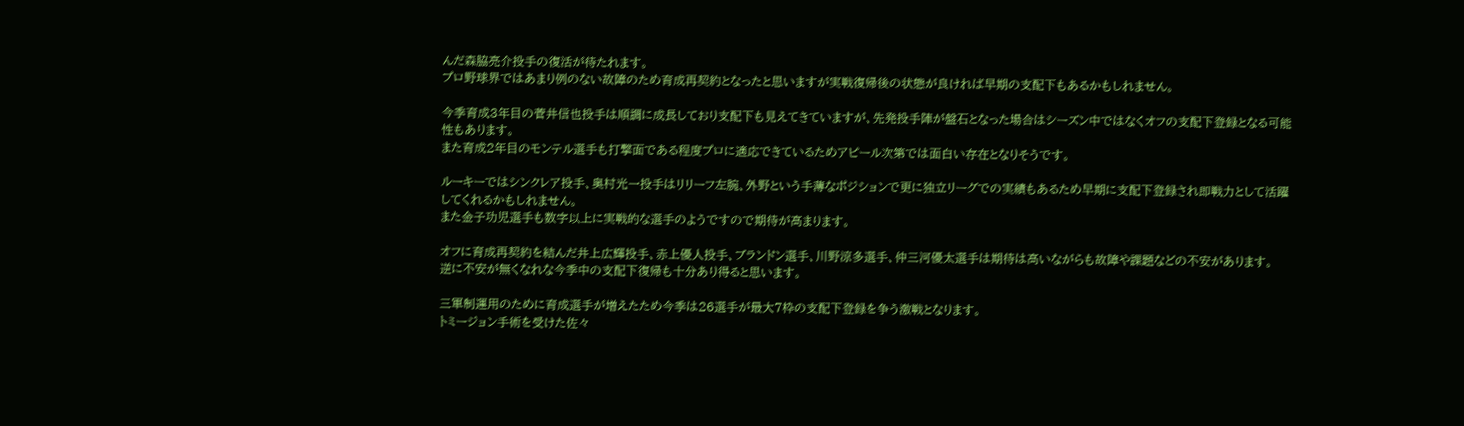んだ森脇亮介投手の復活が待たれます。
プロ野球界ではあまり例のない故障のため育成再契約となったと思いますが実戦復帰後の状態が良ければ早期の支配下もあるかもしれません。

今季育成3年目の菅井信也投手は順調に成長しており支配下も見えてきていますが、先発投手陣が盤石となった場合はシーズン中ではなくオフの支配下登録となる可能性もあります。
また育成2年目のモンテル選手も打撃面である程度プロに適応できているためアピール次第では面白い存在となりそうです。

ルーキーではシンクレア投手、奥村光一投手はリリーフ左腕、外野という手薄なポジションで更に独立リーグでの実績もあるため早期に支配下登録され即戦力として活躍してくれるかもしれません。
また金子功児選手も数字以上に実戦的な選手のようですので期待が高まります。

オフに育成再契約を結んだ井上広輝投手、赤上優人投手、ブランドン選手、川野涼多選手、仲三河優太選手は期待は高いながらも故障や課題などの不安があります。
逆に不安が無くなれな今季中の支配下復帰も十分あり得ると思います。

三軍制運用のために育成選手が増えたため今季は26選手が最大7枠の支配下登録を争う激戦となります。
トミージョン手術を受けた佐々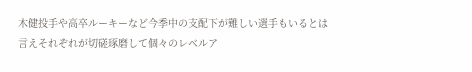木健投手や高卒ルーキーなど今季中の支配下が難しい選手もいるとは言えそれぞれが切磋琢磨して個々のレベルア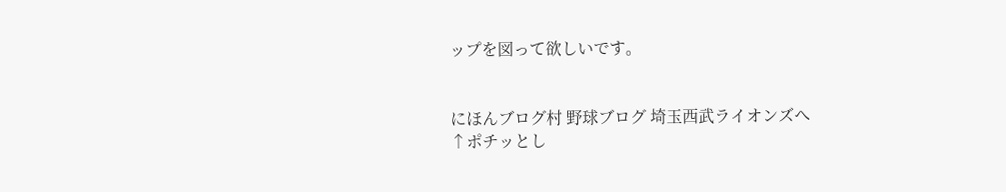ップを図って欲しいです。


にほんブログ村 野球ブログ 埼玉西武ライオンズへ
↑ポチッとし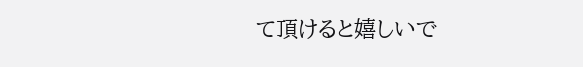て頂けると嬉しいで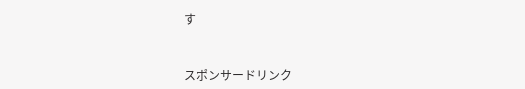す


スポンサードリンク